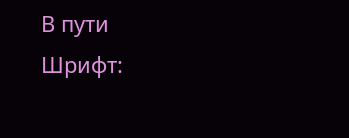В пути
Шрифт: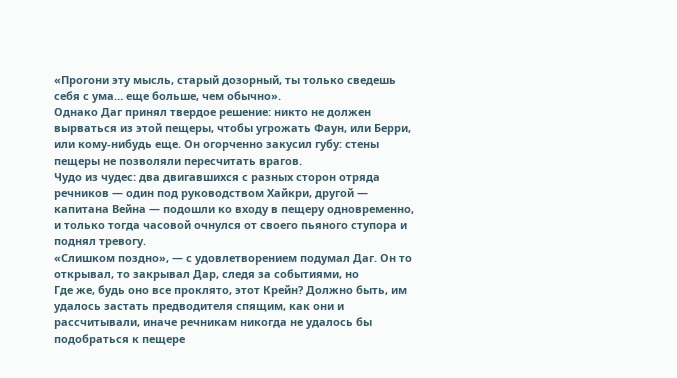«Прогони эту мысль, старый дозорный, ты только сведешь себя с ума… еще больше, чем обычно».
Однако Даг принял твердое решение: никто не должен вырваться из этой пещеры, чтобы угрожать Фаун, или Берри, или кому-нибудь еще. Он огорченно закусил губу: стены пещеры не позволяли пересчитать врагов.
Чудо из чудес: два двигавшихся с разных сторон отряда речников — один под руководством Хайкри, другой — капитана Вейна — подошли ко входу в пещеру одновременно, и только тогда часовой очнулся от своего пьяного ступора и поднял тревогу.
«Слишком поздно», — с удовлетворением подумал Даг. Он то открывал, то закрывал Дар, следя за событиями, но
Где же, будь оно все проклято, этот Крейн? Должно быть, им удалось застать предводителя спящим, как они и рассчитывали, иначе речникам никогда не удалось бы подобраться к пещере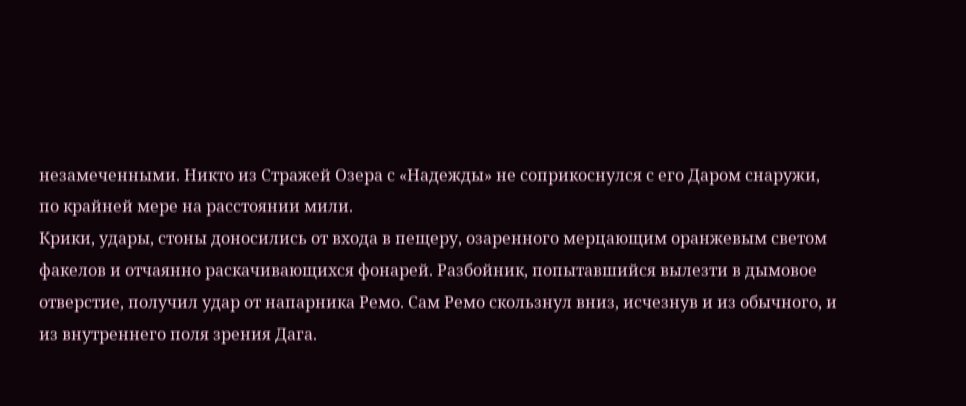незамеченными. Никто из Стражей Озера с «Надежды» не соприкоснулся с его Даром снаружи, по крайней мере на расстоянии мили.
Крики, удары, стоны доносились от входа в пещеру, озаренного мерцающим оранжевым светом факелов и отчаянно раскачивающихся фонарей. Разбойник, попытавшийся вылезти в дымовое отверстие, получил удар от напарника Ремо. Сам Ремо скользнул вниз, исчезнув и из обычного, и из внутреннего поля зрения Дага.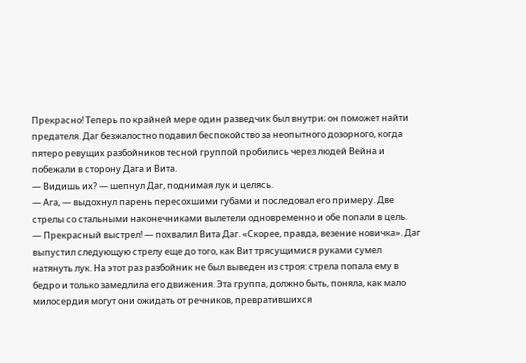Прекрасно! Теперь по крайней мере один разведчик был внутри; он поможет найти предателя. Даг безжалостно подавил беспокойство за неопытного дозорного, когда пятеро ревущих разбойников тесной группой пробились через людей Вейна и побежали в сторону Дага и Вита.
— Видишь их? — шепнул Даг, поднимая лук и целясь.
— Ага, — выдохнул парень пересохшими губами и последовал его примеру. Две стрелы со стальными наконечниками вылетели одновременно и обе попали в цель.
— Прекрасный выстрел! — похвалил Вита Даг. «Скорее, правда, везение новичка». Даг выпустил следующую стрелу еще до того, как Вит трясущимися руками сумел натянуть лук. На этот раз разбойник не был выведен из строя: стрела попала ему в бедро и только замедлила его движения. Эта группа, должно быть, поняла, как мало милосердия могут они ожидать от речников, превратившихся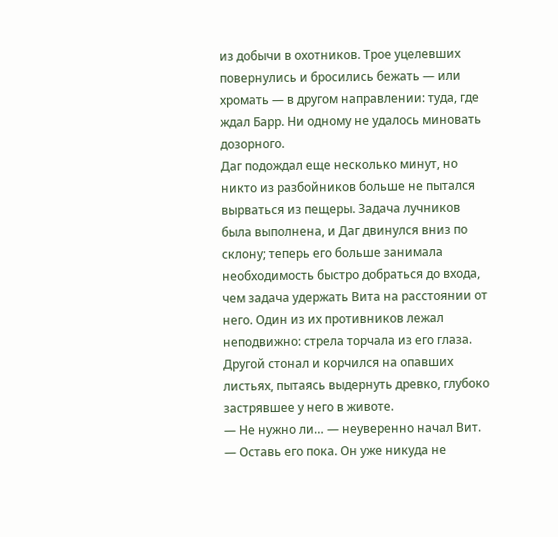из добычи в охотников. Трое уцелевших повернулись и бросились бежать — или хромать — в другом направлении: туда, где ждал Барр. Ни одному не удалось миновать дозорного.
Даг подождал еще несколько минут, но никто из разбойников больше не пытался вырваться из пещеры. Задача лучников была выполнена, и Даг двинулся вниз по склону; теперь его больше занимала необходимость быстро добраться до входа, чем задача удержать Вита на расстоянии от него. Один из их противников лежал неподвижно: стрела торчала из его глаза. Другой стонал и корчился на опавших листьях, пытаясь выдернуть древко, глубоко застрявшее у него в животе.
— Не нужно ли… — неуверенно начал Вит.
— Оставь его пока. Он уже никуда не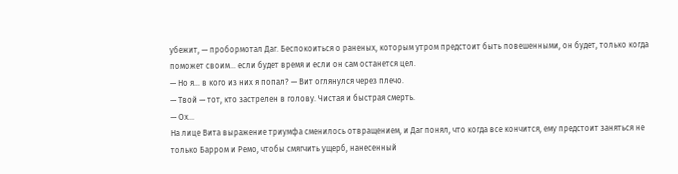убежит, — пробормотал Даг. Беспокоиться о раненых, которым утром предстоит быть повешенными, он будет, только когда поможет своим… если будет время и если он сам останется цел.
— Но я… в кого из них я попал? — Вит оглянулся через плечо.
— Твой — тот, кто застрелен в голову. Чистая и быстрая смерть.
— Ох…
На лице Вита выражение триумфа сменилось отвращением, и Даг понял, что когда все кончится, ему предстоит заняться не только Барром и Ремо, чтобы смягчить ущерб, нанесенный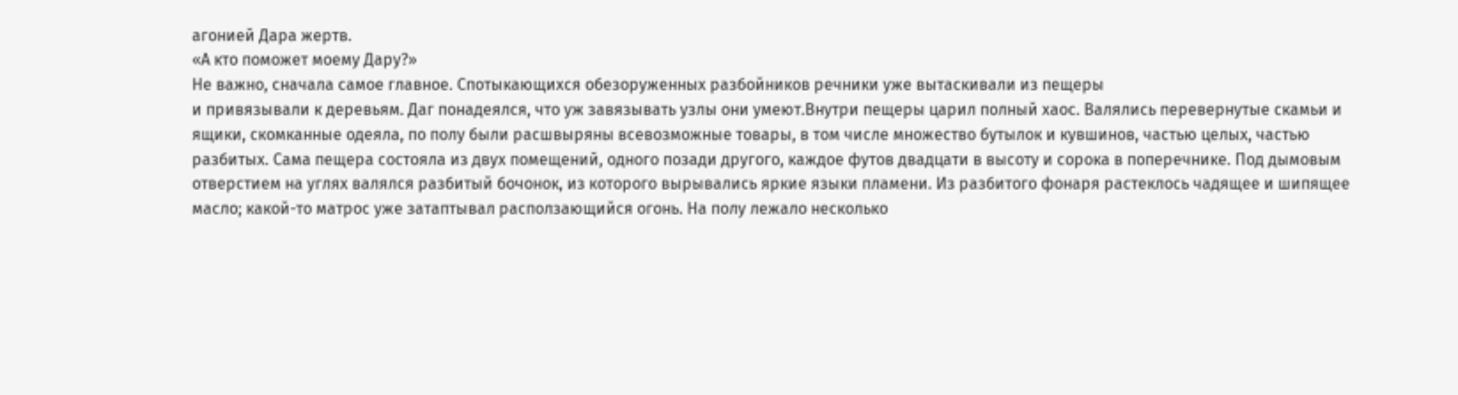агонией Дара жертв.
«А кто поможет моему Дару?»
Не важно, сначала самое главное. Спотыкающихся обезоруженных разбойников речники уже вытаскивали из пещеры
и привязывали к деревьям. Даг понадеялся, что уж завязывать узлы они умеют.Внутри пещеры царил полный хаос. Валялись перевернутые скамьи и ящики, скомканные одеяла, по полу были расшвыряны всевозможные товары, в том числе множество бутылок и кувшинов, частью целых, частью разбитых. Сама пещера состояла из двух помещений, одного позади другого, каждое футов двадцати в высоту и сорока в поперечнике. Под дымовым отверстием на углях валялся разбитый бочонок, из которого вырывались яркие языки пламени. Из разбитого фонаря растеклось чадящее и шипящее масло; какой-то матрос уже затаптывал расползающийся огонь. На полу лежало несколько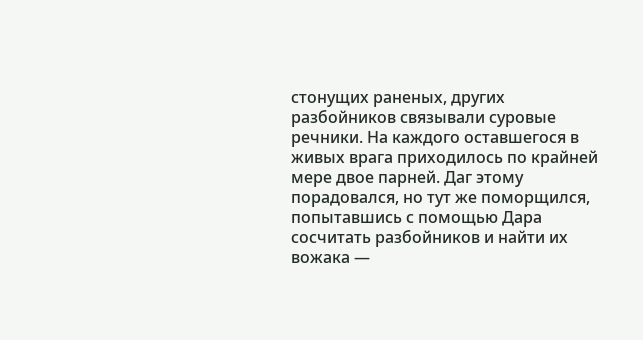стонущих раненых, других разбойников связывали суровые речники. На каждого оставшегося в живых врага приходилось по крайней мере двое парней. Даг этому порадовался, но тут же поморщился, попытавшись с помощью Дара сосчитать разбойников и найти их вожака —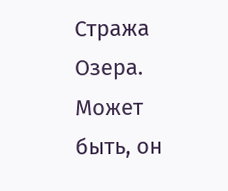Стража Озера. Может быть, он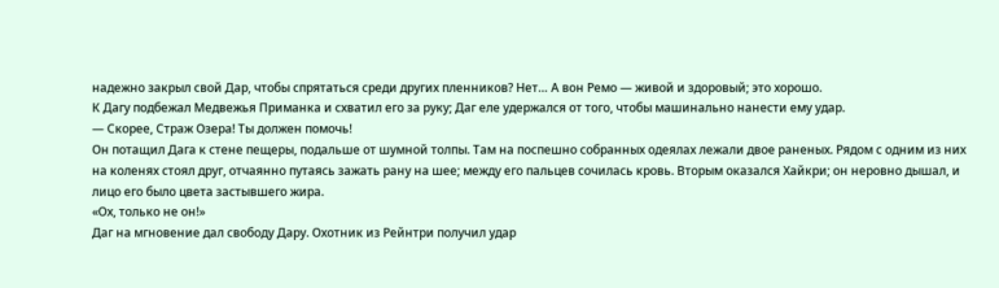надежно закрыл свой Дар, чтобы спрятаться среди других пленников? Нет… А вон Ремо — живой и здоровый; это хорошо.
К Дагу подбежал Медвежья Приманка и схватил его за руку; Даг еле удержался от того, чтобы машинально нанести ему удар.
— Скорее, Страж Озера! Ты должен помочь!
Он потащил Дага к стене пещеры, подальше от шумной толпы. Там на поспешно собранных одеялах лежали двое раненых. Рядом с одним из них на коленях стоял друг, отчаянно путаясь зажать рану на шее; между его пальцев сочилась кровь. Вторым оказался Хайкри; он неровно дышал, и лицо его было цвета застывшего жира.
«Ох, только не он!»
Даг на мгновение дал свободу Дару. Охотник из Рейнтри получил удар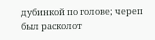дубинкой по голове; череп был расколот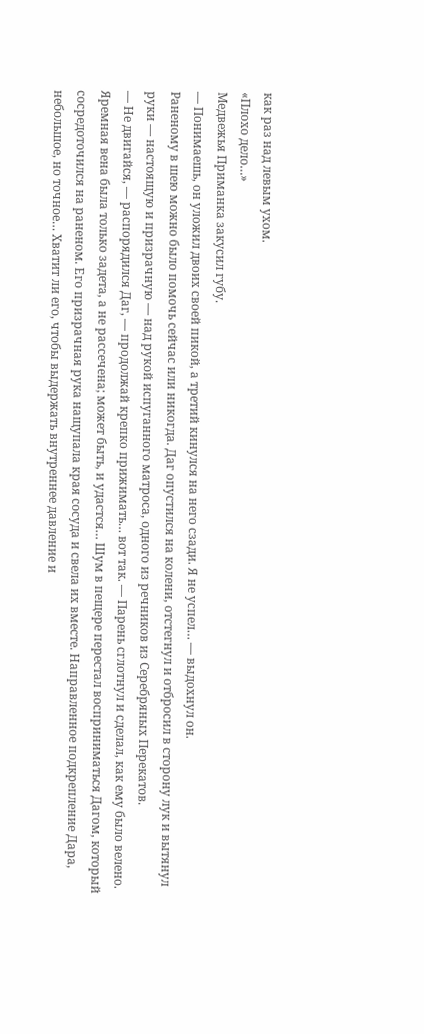как раз над левым ухом.
«Плохо дело…»
Медвежья Приманка закусил губу.
— Понимаешь, он уложил двоих своей пикой, а третий кинулся на него сзади. Я не успел… — выдохнул он.
Раненому в шею можно было помочь сейчас или никогда. Даг опустился на колени, отстегнул и отбросил в сторону лук и вытянул руки — настоящую и призрачную — над рукой испуганного матроса, одного из речников из Серебряных Перекатов.
— Не двигайся, — распорядился Даг, — продолжай крепко прижимать… вот так. — Парень сглотнул и сделал, как ему было велено.
Яремная вена была только задета, а не рассечена; может быть, и удастся… Шум в пещере перестал восприниматься Дагом, который сосредоточился на раненом. Его призрачная рука нащупала края сосуда и свела их вместе. Направленное подкрепление Дара, небольшое, но точное… Хватит ли его, чтобы выдержать внутреннее давление и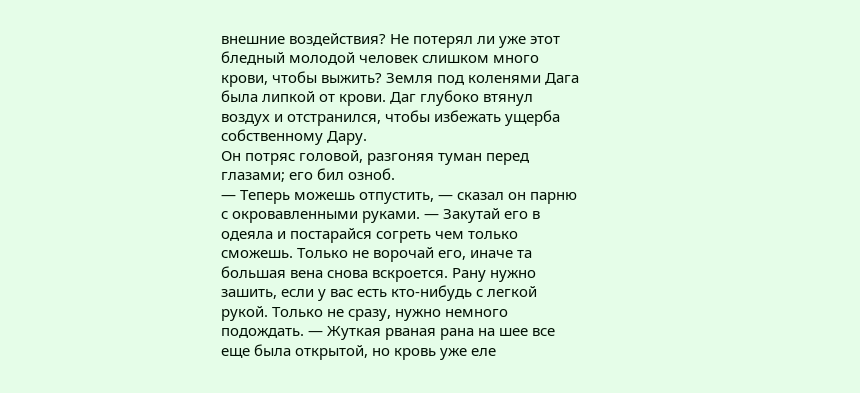внешние воздействия? Не потерял ли уже этот бледный молодой человек слишком много крови, чтобы выжить? Земля под коленями Дага была липкой от крови. Даг глубоко втянул воздух и отстранился, чтобы избежать ущерба собственному Дару.
Он потряс головой, разгоняя туман перед глазами; его бил озноб.
— Теперь можешь отпустить, — сказал он парню с окровавленными руками. — Закутай его в одеяла и постарайся согреть чем только сможешь. Только не ворочай его, иначе та большая вена снова вскроется. Рану нужно зашить, если у вас есть кто-нибудь с легкой рукой. Только не сразу, нужно немного подождать. — Жуткая рваная рана на шее все еще была открытой, но кровь уже еле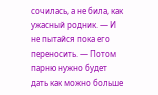сочилась, а не била, как ужасный родник. — И не пытайся пока его переносить. — Потом парню нужно будет дать как можно больше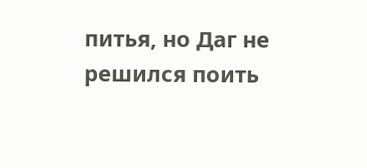питья, но Даг не решился поить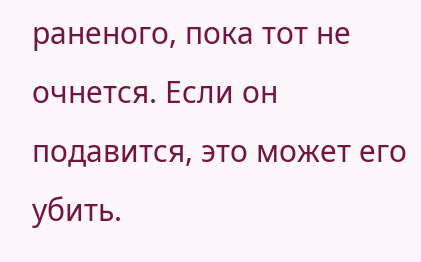раненого, пока тот не очнется. Если он подавится, это может его убить.